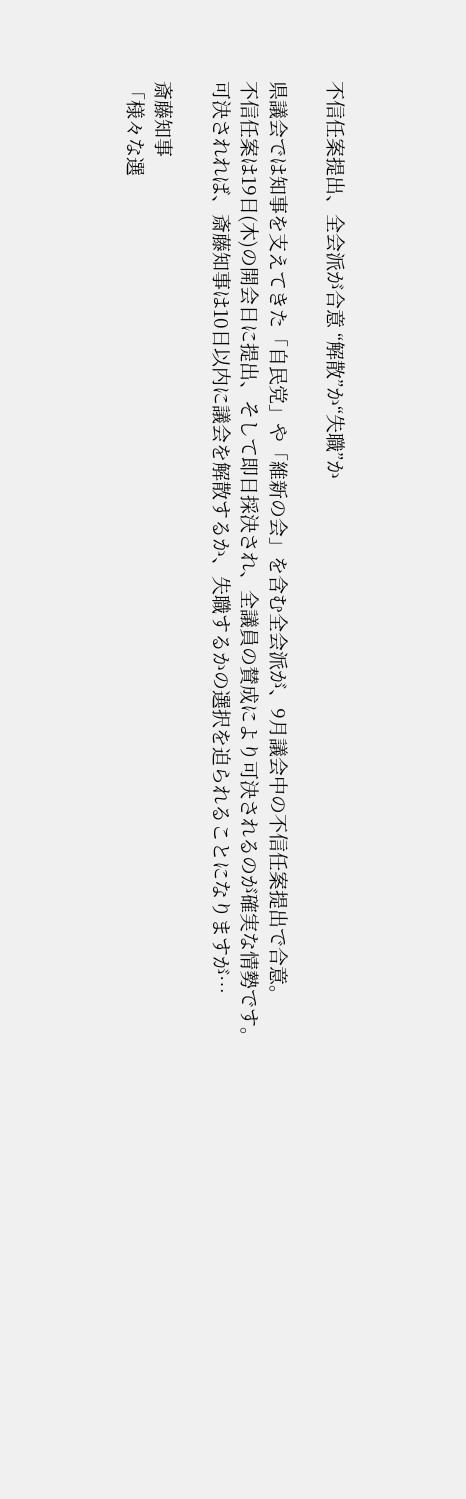不信任案提出、全会派が合意 “解散”か“失職”か

県議会では知事を支えてきた「自民党」や「維新の会」を含む全会派が、9月議会中の不信任案提出で合意。
不信任案は19日(木)の開会日に提出、そして即日採決され、全議員の賛成により可決されるのが確実な情勢です。
可決されれば、斎藤知事は10日以内に議会を解散するか、失職するかの選択を迫られることになりますが…

斎藤知事
「様々な選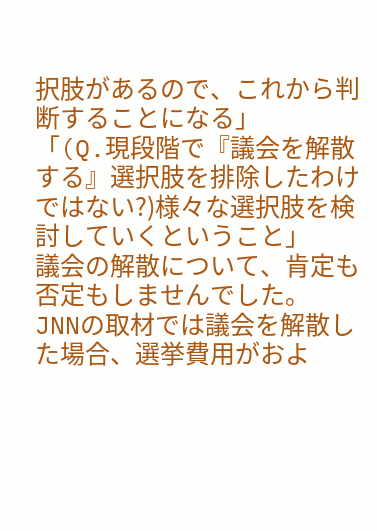択肢があるので、これから判断することになる」
「(Q.現段階で『議会を解散する』選択肢を排除したわけではない?)様々な選択肢を検討していくということ」
議会の解散について、肯定も否定もしませんでした。
JNNの取材では議会を解散した場合、選挙費用がおよ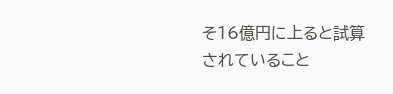そ16億円に上ると試算されていること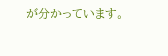が分かっています。